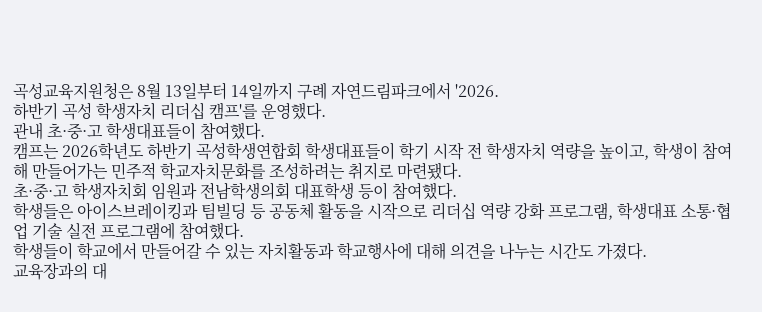곡성교육지원청은 8월 13일부터 14일까지 구례 자연드림파크에서 '2026.
하반기 곡성 학생자치 리더십 캠프'를 운영했다.
관내 초·중·고 학생대표들이 참여했다.
캠프는 2026학년도 하반기 곡성학생연합회 학생대표들이 학기 시작 전 학생자치 역량을 높이고, 학생이 참여해 만들어가는 민주적 학교자치문화를 조성하려는 취지로 마련됐다.
초·중·고 학생자치회 임원과 전남학생의회 대표학생 등이 참여했다.
학생들은 아이스브레이킹과 팀빌딩 등 공동체 활동을 시작으로 리더십 역량 강화 프로그램, 학생대표 소통·협업 기술 실전 프로그램에 참여했다.
학생들이 학교에서 만들어갈 수 있는 자치활동과 학교행사에 대해 의견을 나누는 시간도 가졌다.
교육장과의 대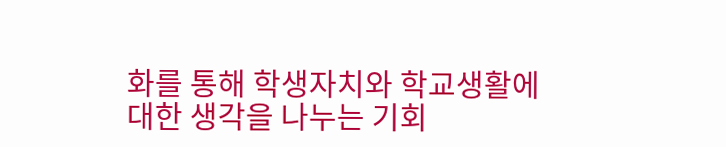화를 통해 학생자치와 학교생활에 대한 생각을 나누는 기회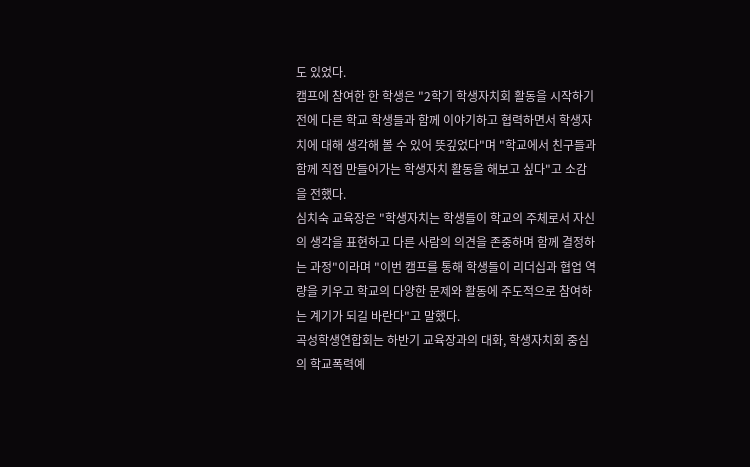도 있었다.
캠프에 참여한 한 학생은 "2학기 학생자치회 활동을 시작하기 전에 다른 학교 학생들과 함께 이야기하고 협력하면서 학생자치에 대해 생각해 볼 수 있어 뜻깊었다"며 "학교에서 친구들과 함께 직접 만들어가는 학생자치 활동을 해보고 싶다"고 소감을 전했다.
심치숙 교육장은 "학생자치는 학생들이 학교의 주체로서 자신의 생각을 표현하고 다른 사람의 의견을 존중하며 함께 결정하는 과정"이라며 "이번 캠프를 통해 학생들이 리더십과 협업 역량을 키우고 학교의 다양한 문제와 활동에 주도적으로 참여하는 계기가 되길 바란다"고 말했다.
곡성학생연합회는 하반기 교육장과의 대화, 학생자치회 중심의 학교폭력예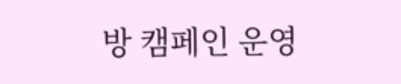방 캠페인 운영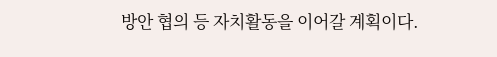방안 협의 등 자치활동을 이어갈 계획이다.